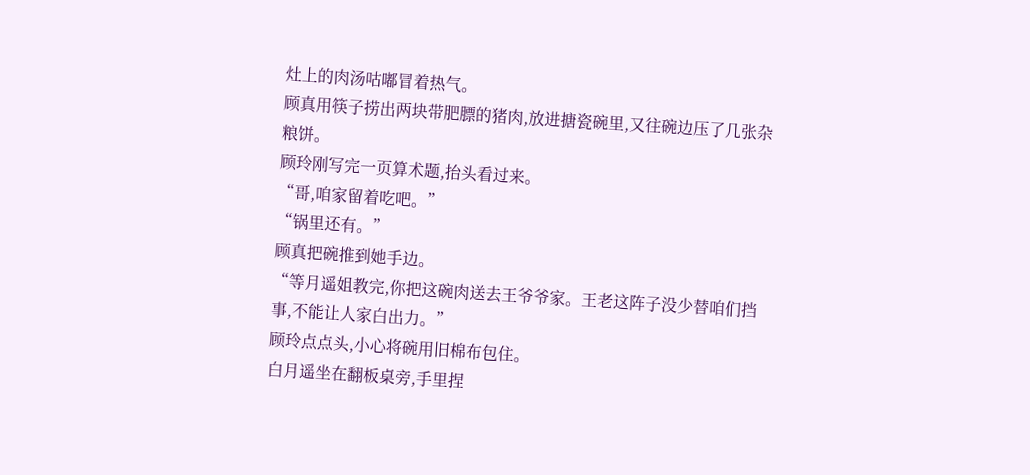灶上的肉汤咕嘟冒着热气。
顾真用筷子捞出两块带肥膘的猪肉,放进搪瓷碗里,又往碗边压了几张杂粮饼。
顾玲刚写完一页算术题,抬头看过来。
“哥,咱家留着吃吧。”
“锅里还有。”
顾真把碗推到她手边。
“等月遥姐教完,你把这碗肉送去王爷爷家。王老这阵子没少替咱们挡事,不能让人家白出力。”
顾玲点点头,小心将碗用旧棉布包住。
白月遥坐在翻板桌旁,手里捏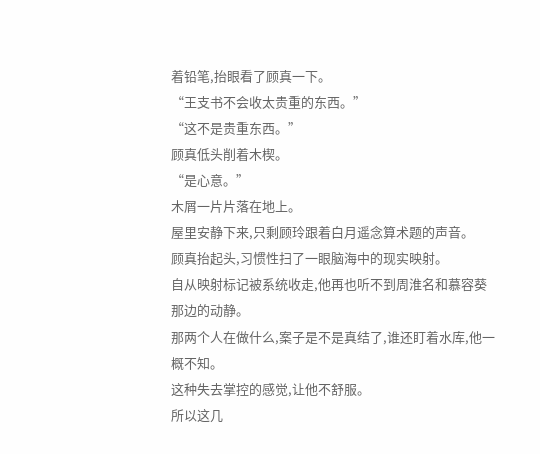着铅笔,抬眼看了顾真一下。
“王支书不会收太贵重的东西。”
“这不是贵重东西。”
顾真低头削着木楔。
“是心意。”
木屑一片片落在地上。
屋里安静下来,只剩顾玲跟着白月遥念算术题的声音。
顾真抬起头,习惯性扫了一眼脑海中的现实映射。
自从映射标记被系统收走,他再也听不到周淮名和慕容葵那边的动静。
那两个人在做什么,案子是不是真结了,谁还盯着水库,他一概不知。
这种失去掌控的感觉,让他不舒服。
所以这几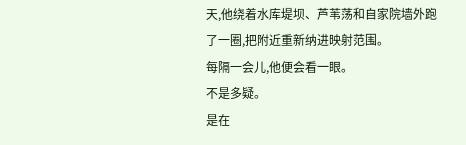天,他绕着水库堤坝、芦苇荡和自家院墙外跑了一圈,把附近重新纳进映射范围。
每隔一会儿,他便会看一眼。
不是多疑。
是在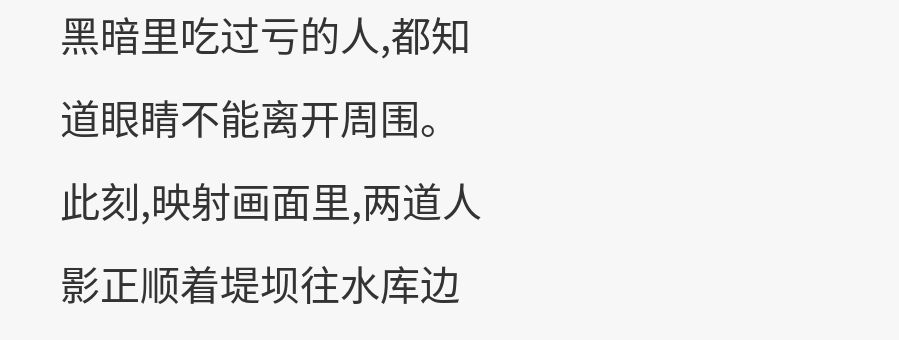黑暗里吃过亏的人,都知道眼睛不能离开周围。
此刻,映射画面里,两道人影正顺着堤坝往水库边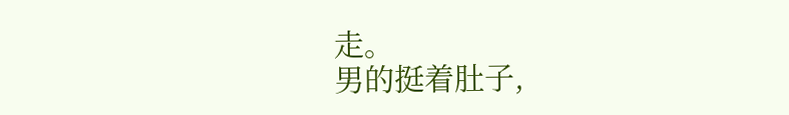走。
男的挺着肚子,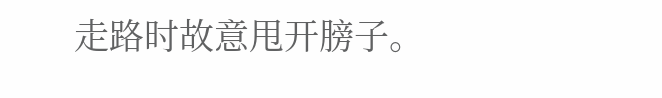走路时故意甩开膀子。